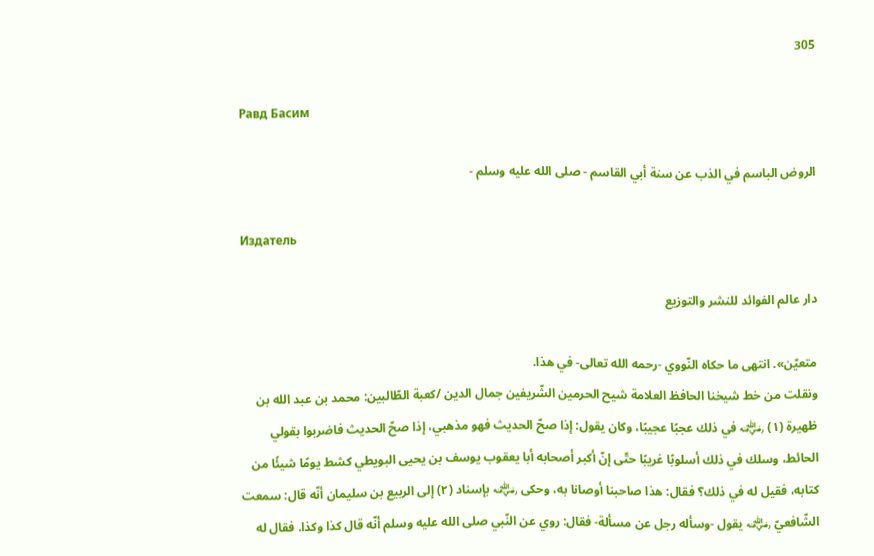305

Равд Басим

الروض الباسم في الذب عن سنة أبي القاسم - صلى الله عليه وسلم -

Издатель

دار عالم الفوائد للنشر والتوزيع

متعيّن». انتهى ما حكاه النّووي -رحمه الله تعالى- في هذا.
ونقلت من خط شيخنا الحافظ العلامة شيح الحرمين الشّريفين جمال الدين /كعبة الطّالبين: محمد بن عبد الله بن ظهيرة (١) ﵁ في ذلك عجبًا عجيبًا، وكان يقول: إذا صحّ الحديث فهو مذهبي، إذا صحّ الحديث فاضربوا بقولي الحائط، وسلك في ذلك أسلوبًا غريبًا حتّى إنّ أكبر أصحابه أبا يعقوب يوسف بن يحيى البويطي كشط يومًا شيئًا من كتابه، فقيل له في ذلك؟ فقال: هذا صاحبنا أوصانا به، وحكى ﵁ بإسناد (٢) إلى الربيع بن سليمان أنّه قال: سمعت الشّافعيّ ﵁ يقول -وسأله رجل عن مسألة- فقال: روي عن النّبي صلى الله عليه وسلم أنّه قال كذا وكذا. فقال له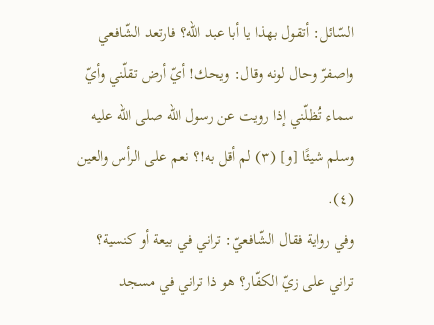السّائل: أتقول بهذا يا أبا عبد الله؟ فارتعد الشّافعي واصفرّ وحال لونه وقال: ويحك! أيّ أرض تقلّني وأيّ سماء تُظلّني إذا رويت عن رسول الله صلى الله عليه وسلم شيئًا [و] (٣) لم أقل به!؟ نعم على الرأس والعين (٤).
وفي رواية فقال الشّافعيّ: تراني في بيعة أو كنسية؟ تراني على زيّ الكفّار؟ هو ذا تراني في مسجد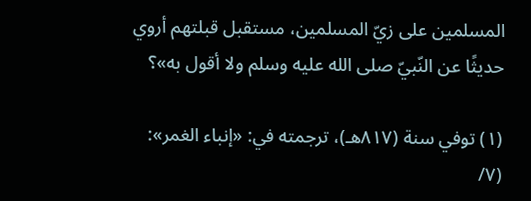المسلمين على زيّ المسلمين، مستقبل قبلتهم أروي حديثًا عن النّبيّ صلى الله عليه وسلم ولا أقول به»؟

(١) توفي سنة (٨١٧هـ)، ترجمته في: «إنباء الغمر»: (٧/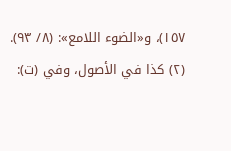١٥٧)، و«الضوء اللامع»: (٨/ ٩٣).
(٢) كذا في الأصول، وفي (ت):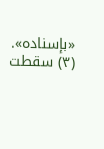«بإسناده».
(٣) سقطت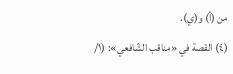من (أ) و(ي).
(٤) القصة في «مناقب الشّافعي»: (١/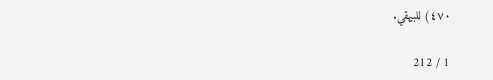٤٧٠) للبيهقي.

1 / 212